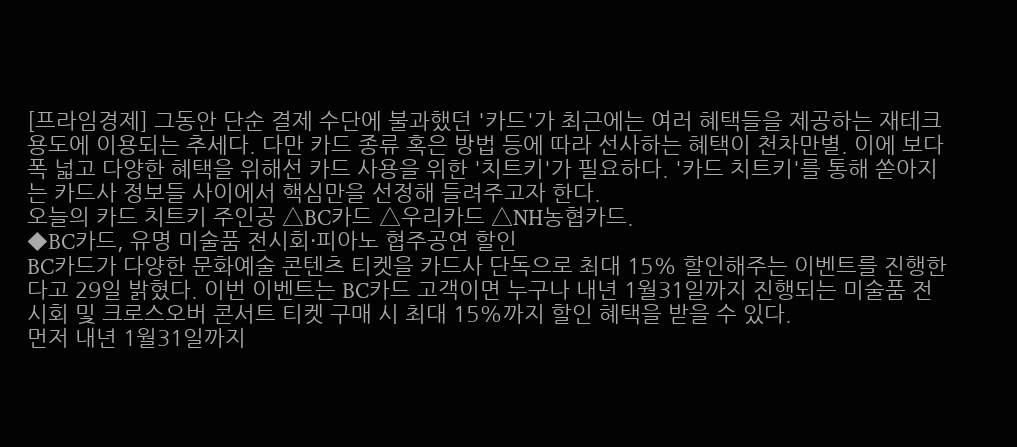[프라임경제] 그동안 단순 결제 수단에 불과했던 '카드'가 최근에는 여러 혜택들을 제공하는 재테크 용도에 이용되는 추세다. 다만 카드 종류 혹은 방법 등에 따라 선사하는 혜택이 천차만별. 이에 보다 폭 넓고 다양한 혜택을 위해선 카드 사용을 위한 '치트키'가 필요하다. '카드 치트키'를 통해 쏟아지는 카드사 정보들 사이에서 핵심만을 선정해 들려주고자 한다.
오늘의 카드 치트키 주인공 △BC카드 △우리카드 △NH농협카드.
◆BC카드, 유명 미술품 전시회·피아노 협주공연 할인
BC카드가 다양한 문화예술 콘텐츠 티켓을 카드사 단독으로 최대 15% 할인해주는 이벤트를 진행한다고 29일 밝혔다. 이번 이벤트는 BC카드 고객이면 누구나 내년 1월31일까지 진행되는 미술품 전시회 및 크로스오버 콘서트 티켓 구매 시 최대 15%까지 할인 혜택을 받을 수 있다.
먼저 내년 1월31일까지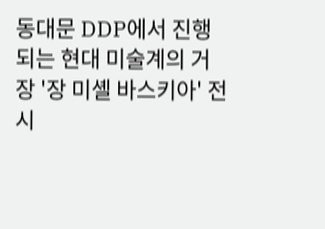동대문 DDP에서 진행되는 현대 미술계의 거장 '장 미셸 바스키아' 전시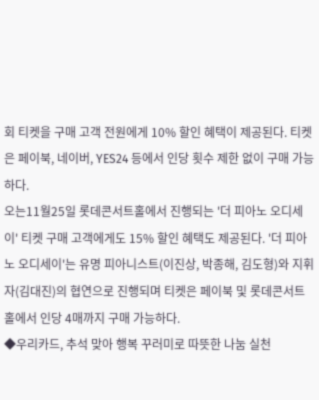회 티켓을 구매 고객 전원에게 10% 할인 혜택이 제공된다. 티켓은 페이북, 네이버, YES24 등에서 인당 횟수 제한 없이 구매 가능하다.
오는11월25일 롯데콘서트홀에서 진행되는 '더 피아노 오디세이' 티켓 구매 고객에게도 15% 할인 혜택도 제공된다. '더 피아노 오디세이'는 유명 피아니스트(이진상, 박종해, 김도형)와 지휘자(김대진)의 협연으로 진행되며 티켓은 페이북 및 롯데콘서트홀에서 인당 4매까지 구매 가능하다.
◆우리카드, 추석 맞아 행복 꾸러미로 따뜻한 나눔 실천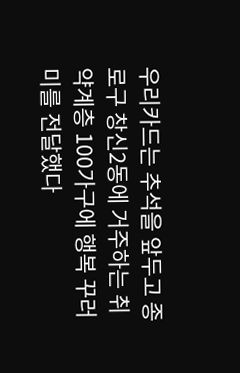우리카드는 추석을 앞두고 종로구 창신2동에 거주하는 취약계층 100가구에 행복 꾸러미를 전달했다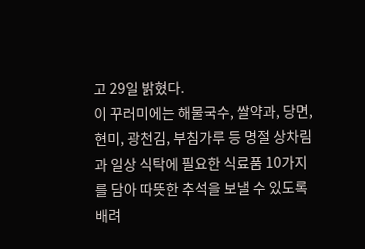고 29일 밝혔다.
이 꾸러미에는 해물국수, 쌀약과, 당면, 현미, 광천김, 부침가루 등 명절 상차림과 일상 식탁에 필요한 식료품 10가지를 담아 따뜻한 추석을 보낼 수 있도록 배려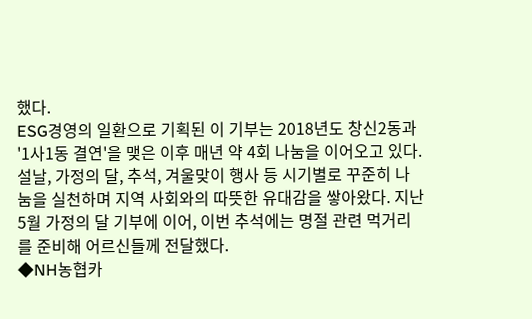했다.
ESG경영의 일환으로 기획된 이 기부는 2018년도 창신2동과 '1사1동 결연'을 맺은 이후 매년 약 4회 나눔을 이어오고 있다. 설날, 가정의 달, 추석, 겨울맞이 행사 등 시기별로 꾸준히 나눔을 실천하며 지역 사회와의 따뜻한 유대감을 쌓아왔다. 지난 5월 가정의 달 기부에 이어, 이번 추석에는 명절 관련 먹거리를 준비해 어르신들께 전달했다.
◆NH농협카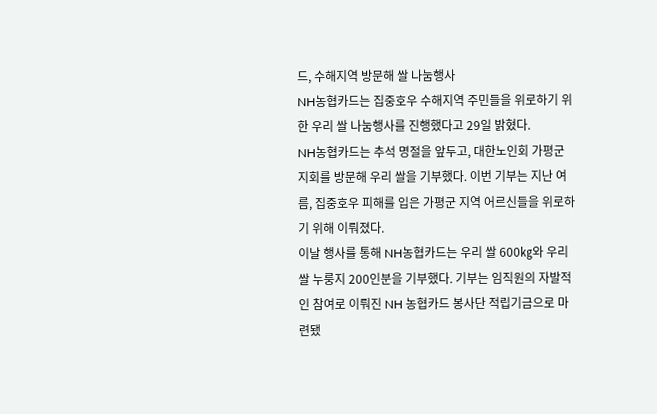드, 수해지역 방문해 쌀 나눔행사
NH농협카드는 집중호우 수해지역 주민들을 위로하기 위한 우리 쌀 나눔행사를 진행했다고 29일 밝혔다.
NH농협카드는 추석 명절을 앞두고, 대한노인회 가평군지회를 방문해 우리 쌀을 기부했다. 이번 기부는 지난 여름, 집중호우 피해를 입은 가평군 지역 어르신들을 위로하기 위해 이뤄졌다.
이날 행사를 통해 NH농협카드는 우리 쌀 600㎏와 우리 쌀 누룽지 200인분을 기부했다. 기부는 임직원의 자발적인 참여로 이뤄진 NH 농협카드 봉사단 적립기금으로 마련됐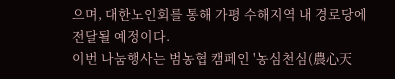으며, 대한노인회를 통해 가평 수해지역 내 경로당에 전달될 예정이다.
이번 나눔행사는 범농협 캠페인 '농심천심(農心天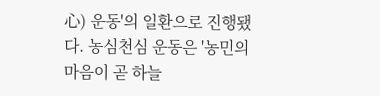心) 운동'의 일환으로 진행됐다. 농심천심 운동은 '농민의 마음이 곧 하늘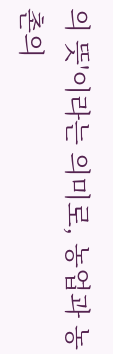의 뜻'이라는 의미로, 농업과 농촌의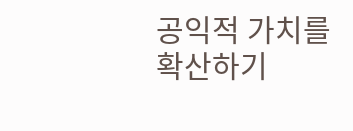공익적 가치를 확산하기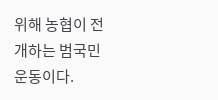위해 농협이 전개하는 범국민 운동이다.